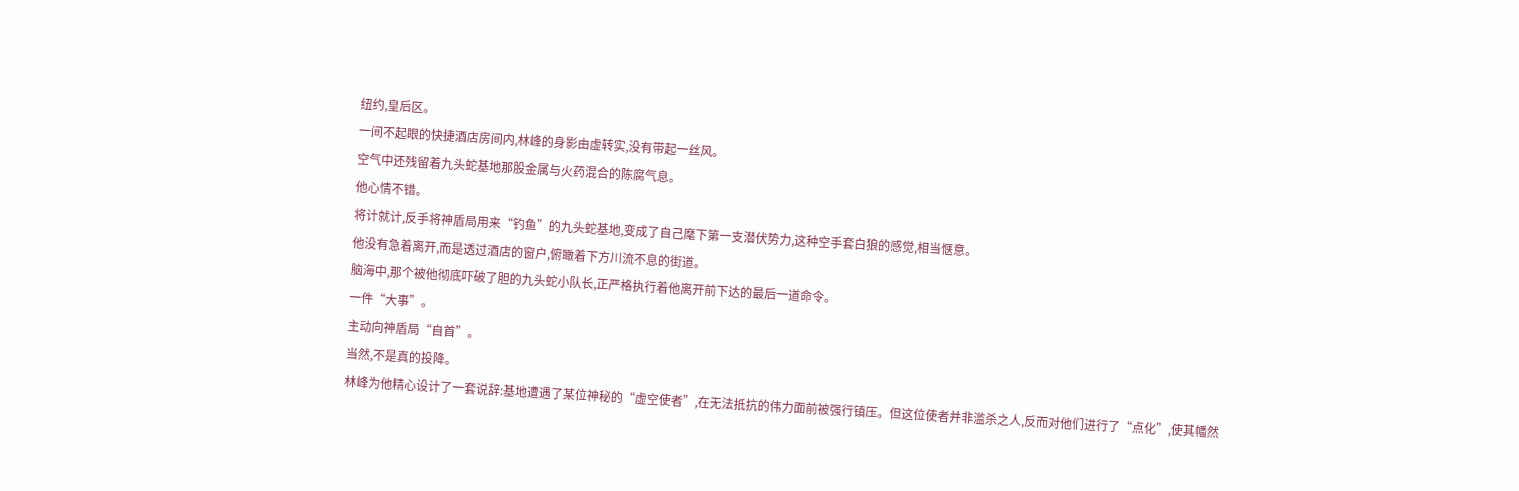纽约,皇后区。
一间不起眼的快捷酒店房间内,林峰的身影由虚转实,没有带起一丝风。
空气中还残留着九头蛇基地那股金属与火药混合的陈腐气息。
他心情不错。
将计就计,反手将神盾局用来“钓鱼”的九头蛇基地,变成了自己麾下第一支潜伏势力,这种空手套白狼的感觉,相当惬意。
他没有急着离开,而是透过酒店的窗户,俯瞰着下方川流不息的街道。
脑海中,那个被他彻底吓破了胆的九头蛇小队长,正严格执行着他离开前下达的最后一道命令。
一件“大事”。
主动向神盾局“自首”。
当然,不是真的投降。
林峰为他精心设计了一套说辞:基地遭遇了某位神秘的“虚空使者”,在无法抵抗的伟力面前被强行镇压。但这位使者并非滥杀之人,反而对他们进行了“点化”,使其幡然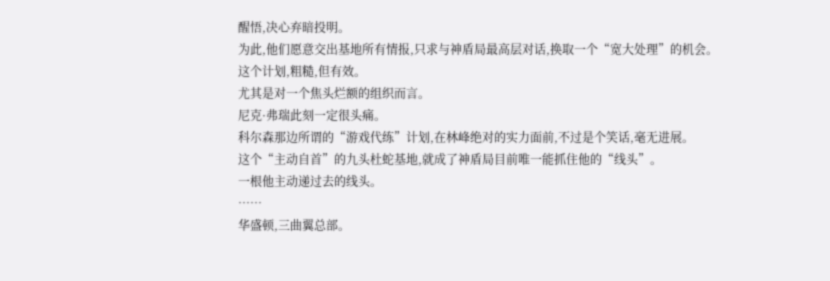醒悟,决心弃暗投明。
为此,他们愿意交出基地所有情报,只求与神盾局最高层对话,换取一个“宽大处理”的机会。
这个计划,粗糙,但有效。
尤其是对一个焦头烂额的组织而言。
尼克·弗瑞此刻一定很头痛。
科尔森那边所谓的“游戏代练”计划,在林峰绝对的实力面前,不过是个笑话,毫无进展。
这个“主动自首”的九头杜蛇基地,就成了神盾局目前唯一能抓住他的“线头”。
一根他主动递过去的线头。
……
华盛顿,三曲翼总部。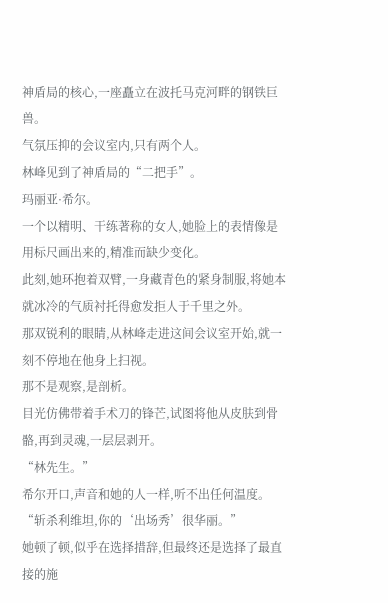神盾局的核心,一座矗立在波托马克河畔的钢铁巨兽。
气氛压抑的会议室内,只有两个人。
林峰见到了神盾局的“二把手”。
玛丽亚·希尔。
一个以精明、干练著称的女人,她脸上的表情像是用标尺画出来的,精准而缺少变化。
此刻,她环抱着双臂,一身藏青色的紧身制服,将她本就冰冷的气质衬托得愈发拒人于千里之外。
那双锐利的眼睛,从林峰走进这间会议室开始,就一刻不停地在他身上扫视。
那不是观察,是剖析。
目光仿佛带着手术刀的锋芒,试图将他从皮肤到骨骼,再到灵魂,一层层剥开。
“林先生。”
希尔开口,声音和她的人一样,听不出任何温度。
“斩杀利维坦,你的‘出场秀’很华丽。”
她顿了顿,似乎在选择措辞,但最终还是选择了最直接的施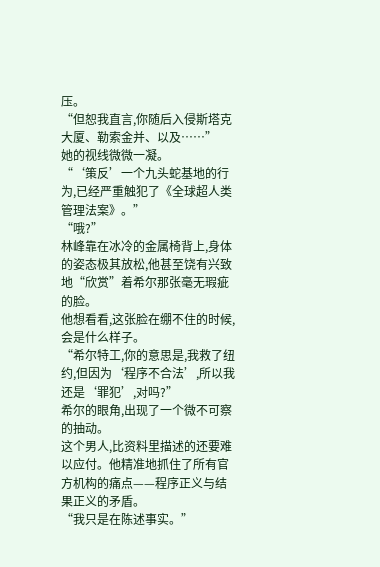压。
“但恕我直言,你随后入侵斯塔克大厦、勒索金并、以及……”
她的视线微微一凝。
“‘策反’一个九头蛇基地的行为,已经严重触犯了《全球超人类管理法案》。”
“哦?”
林峰靠在冰冷的金属椅背上,身体的姿态极其放松,他甚至饶有兴致地“欣赏”着希尔那张毫无瑕疵的脸。
他想看看,这张脸在绷不住的时候,会是什么样子。
“希尔特工,你的意思是,我救了纽约,但因为‘程序不合法’,所以我还是‘罪犯’,对吗?”
希尔的眼角,出现了一个微不可察的抽动。
这个男人,比资料里描述的还要难以应付。他精准地抓住了所有官方机构的痛点——程序正义与结果正义的矛盾。
“我只是在陈述事实。”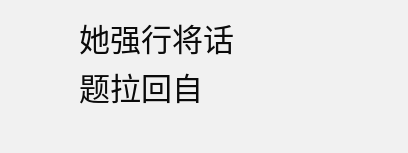她强行将话题拉回自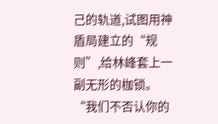己的轨道,试图用神盾局建立的“规则”,给林峰套上一副无形的枷锁。
“我们不否认你的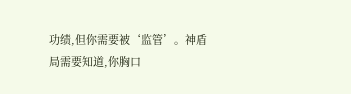功绩,但你需要被‘监管’。神盾局需要知道,你胸口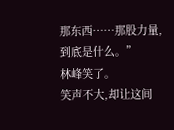那东西……那股力量,到底是什么。”
林峰笑了。
笑声不大,却让这间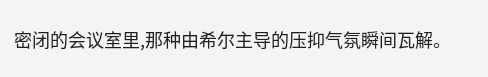密闭的会议室里,那种由希尔主导的压抑气氛瞬间瓦解。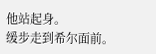他站起身。
缓步走到希尔面前。